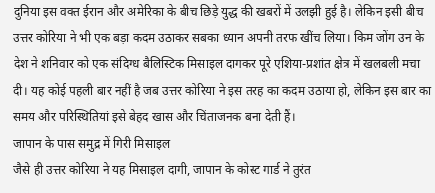दुनिया इस वक्त ईरान और अमेरिका के बीच छिड़े युद्ध की खबरों में उलझी हुई है। लेकिन इसी बीच उत्तर कोरिया ने भी एक बड़ा कदम उठाकर सबका ध्यान अपनी तरफ खींच लिया। किम जोंग उन के देश ने शनिवार को एक संदिग्ध बैलिस्टिक मिसाइल दागकर पूरे एशिया-प्रशांत क्षेत्र में खलबली मचा दी। यह कोई पहली बार नहीं है जब उत्तर कोरिया ने इस तरह का कदम उठाया हो, लेकिन इस बार का समय और परिस्थितियां इसे बेहद खास और चिंताजनक बना देती हैं।
जापान के पास समुद्र में गिरी मिसाइल
जैसे ही उत्तर कोरिया ने यह मिसाइल दागी, जापान के कोस्ट गार्ड ने तुरंत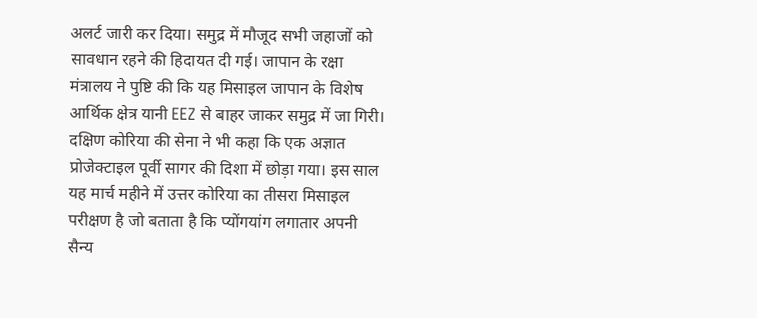अलर्ट जारी कर दिया। समुद्र में मौजूद सभी जहाजों को सावधान रहने की हिदायत दी गई। जापान के रक्षा मंत्रालय ने पुष्टि की कि यह मिसाइल जापान के विशेष आर्थिक क्षेत्र यानी EEZ से बाहर जाकर समुद्र में जा गिरी। दक्षिण कोरिया की सेना ने भी कहा कि एक अज्ञात प्रोजेक्टाइल पूर्वी सागर की दिशा में छोड़ा गया। इस साल यह मार्च महीने में उत्तर कोरिया का तीसरा मिसाइल परीक्षण है जो बताता है कि प्योंगयांग लगातार अपनी सैन्य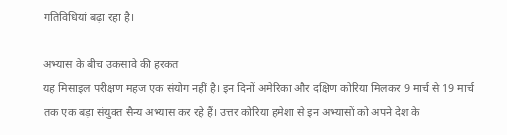गतिविधियां बढ़ा रहा है।

अभ्यास के बीच उकसावे की हरकत
यह मिसाइल परीक्षण महज एक संयोग नहीं है। इन दिनों अमेरिका और दक्षिण कोरिया मिलकर 9 मार्च से 19 मार्च तक एक बड़ा संयुक्त सैन्य अभ्यास कर रहे हैं। उत्तर कोरिया हमेशा से इन अभ्यासों को अपने देश के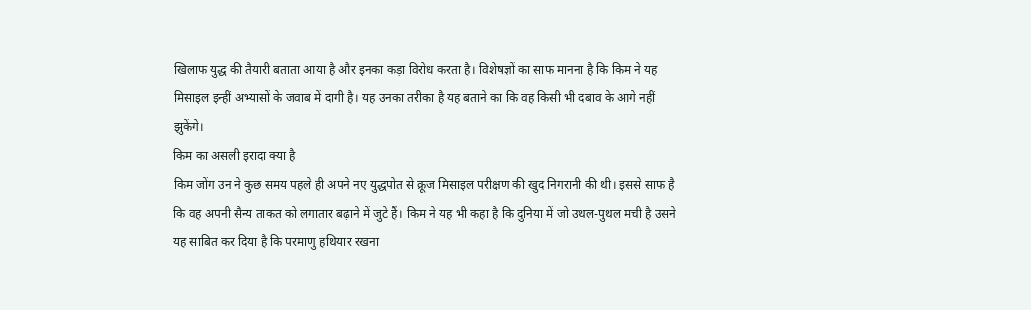खिलाफ युद्ध की तैयारी बताता आया है और इनका कड़ा विरोध करता है। विशेषज्ञों का साफ मानना है कि किम ने यह मिसाइल इन्हीं अभ्यासों के जवाब में दागी है। यह उनका तरीका है यह बताने का कि वह किसी भी दबाव के आगे नहीं झुकेंगे।
किम का असली इरादा क्या है
किम जोंग उन ने कुछ समय पहले ही अपने नए युद्धपोत से क्रूज मिसाइल परीक्षण की खुद निगरानी की थी। इससे साफ है कि वह अपनी सैन्य ताकत को लगातार बढ़ाने में जुटे हैं। किम ने यह भी कहा है कि दुनिया में जो उथल-पुथल मची है उसने यह साबित कर दिया है कि परमाणु हथियार रखना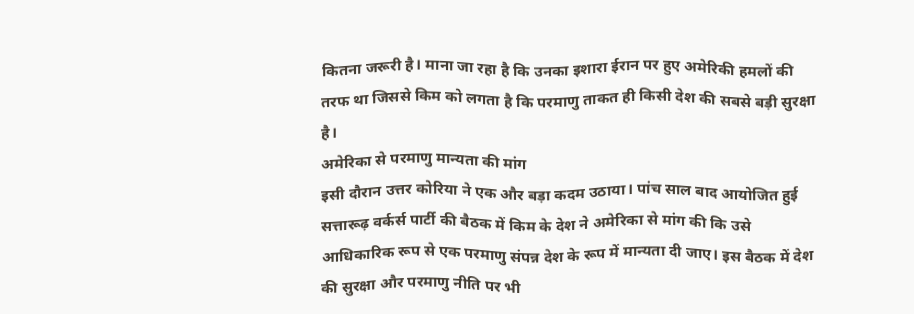कितना जरूरी है। माना जा रहा है कि उनका इशारा ईरान पर हुए अमेरिकी हमलों की तरफ था जिससे किम को लगता है कि परमाणु ताकत ही किसी देश की सबसे बड़ी सुरक्षा है।
अमेरिका से परमाणु मान्यता की मांग
इसी दौरान उत्तर कोरिया ने एक और बड़ा कदम उठाया। पांच साल बाद आयोजित हुई सत्तारूढ़ वर्कर्स पार्टी की बैठक में किम के देश ने अमेरिका से मांग की कि उसे आधिकारिक रूप से एक परमाणु संपन्न देश के रूप में मान्यता दी जाए। इस बैठक में देश की सुरक्षा और परमाणु नीति पर भी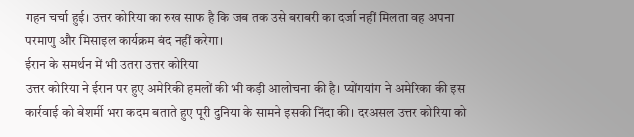गहन चर्चा हुई। उत्तर कोरिया का रुख साफ है कि जब तक उसे बराबरी का दर्जा नहीं मिलता वह अपना परमाणु और मिसाइल कार्यक्रम बंद नहीं करेगा।
ईरान के समर्थन में भी उतरा उत्तर कोरिया
उत्तर कोरिया ने ईरान पर हुए अमेरिकी हमलों की भी कड़ी आलोचना की है। प्योंगयांग ने अमेरिका की इस कार्रवाई को बेशर्मी भरा कदम बताते हुए पूरी दुनिया के सामने इसकी निंदा की। दरअसल उत्तर कोरिया को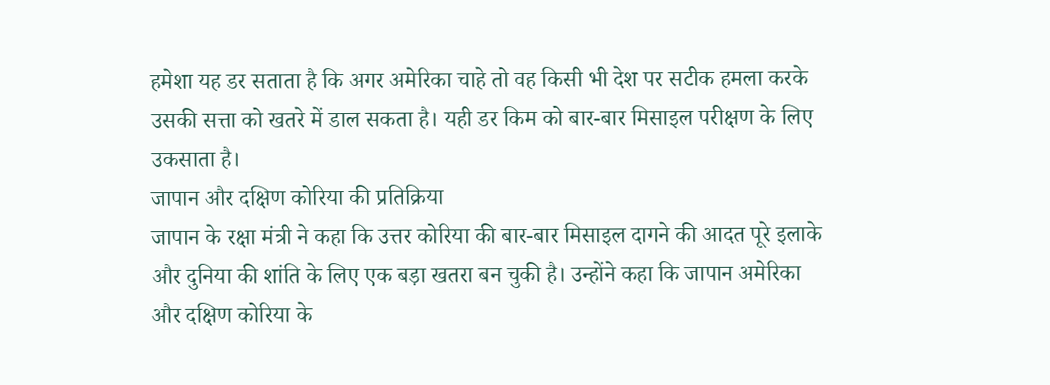हमेशा यह डर सताता है कि अगर अमेरिका चाहे तो वह किसी भी देश पर सटीक हमला करके उसकी सत्ता को खतरे में डाल सकता है। यही डर किम को बार-बार मिसाइल परीक्षण के लिए उकसाता है।
जापान और दक्षिण कोरिया की प्रतिक्रिया
जापान के रक्षा मंत्री ने कहा कि उत्तर कोरिया की बार-बार मिसाइल दागने की आदत पूरे इलाके और दुनिया की शांति के लिए एक बड़ा खतरा बन चुकी है। उन्होंने कहा कि जापान अमेरिका और दक्षिण कोरिया के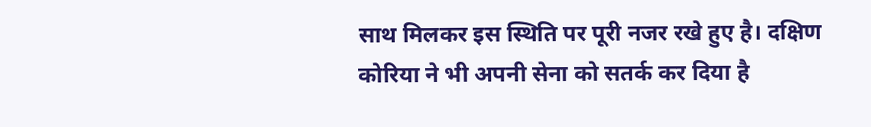साथ मिलकर इस स्थिति पर पूरी नजर रखे हुए है। दक्षिण कोरिया ने भी अपनी सेना को सतर्क कर दिया है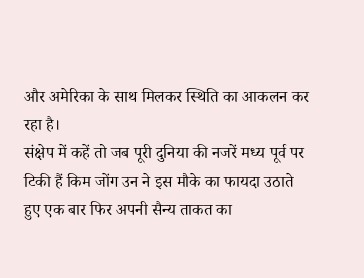और अमेरिका के साथ मिलकर स्थिति का आकलन कर रहा है।
संक्षेप में कहें तो जब पूरी दुनिया की नजरें मध्य पूर्व पर टिकी हैं किम जोंग उन ने इस मौके का फायदा उठाते हुए एक बार फिर अपनी सैन्य ताकत का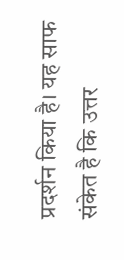प्रदर्शन किया है। यह साफ संकेत है कि उत्तर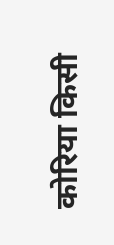कोरिया किसी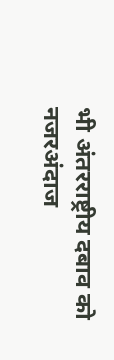भी अंतरराष्ट्रीय दबाव को नजरअंदाज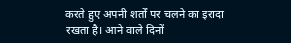करते हुए अपनी शर्तों पर चलने का इरादा रखता है। आने वाले दिनों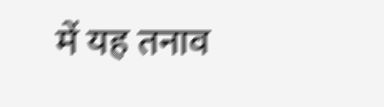में यह तनाव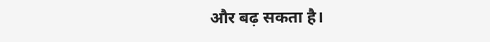और बढ़ सकता है।